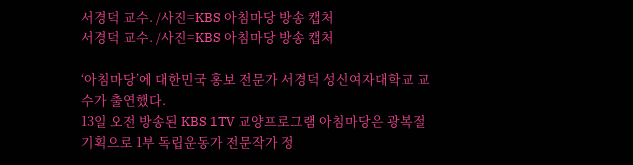서경덕 교수. /사진=KBS 아침마당 방송 캡처
서경덕 교수. /사진=KBS 아침마당 방송 캡처

‘아침마당’에 대한민국 홍보 전문가 서경덕 성신여자대학교 교수가 출연했다.
13일 오전 방송된 KBS 1TV 교양프로그램 아침마당은 광복절 기획으로 1부 독립운동가 전문작가 정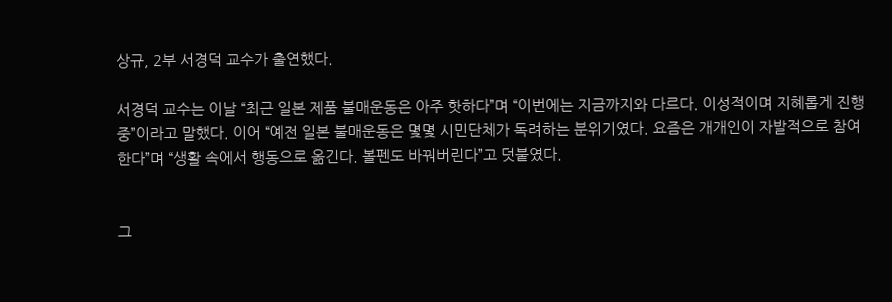상규, 2부 서경덕 교수가 출연했다.

서경덕 교수는 이날 “최근 일본 제품 불매운동은 아주 핫하다”며 “이번에는 지금까지와 다르다. 이성적이며 지혜롭게 진행 중”이라고 말했다. 이어 “예전 일본 불매운동은 몇몇 시민단체가 독려하는 분위기였다. 요즘은 개개인이 자발적으로 참여한다”며 “생활 속에서 행동으로 옮긴다. 볼펜도 바꿔버린다”고 덧붙였다.


그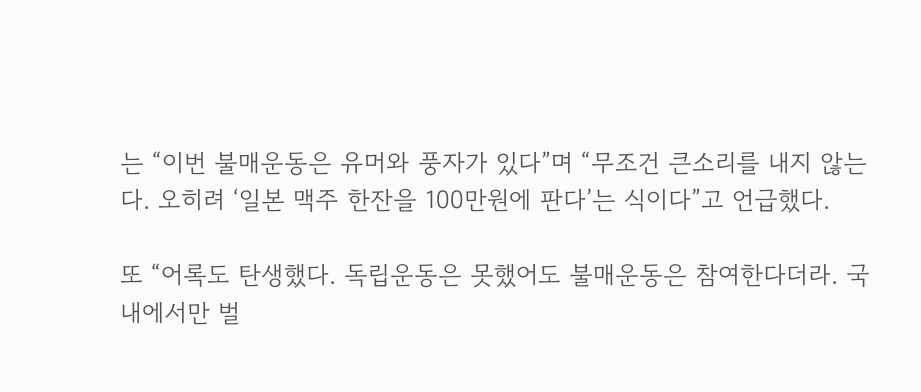는 “이번 불매운동은 유머와 풍자가 있다”며 “무조건 큰소리를 내지 않는다. 오히려 ‘일본 맥주 한잔을 100만원에 판다’는 식이다”고 언급했다.

또 “어록도 탄생했다. 독립운동은 못했어도 불매운동은 참여한다더라. 국내에서만 벌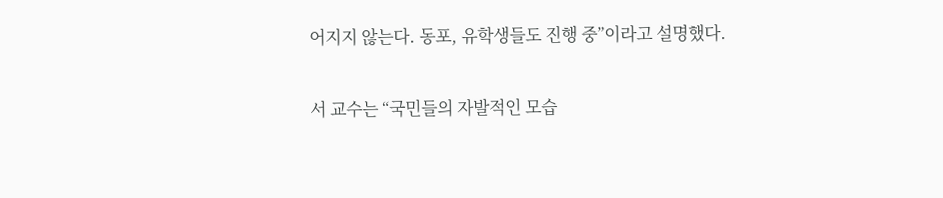어지지 않는다. 동포, 유학생들도 진행 중”이라고 설명했다.

서 교수는 “국민들의 자발적인 모습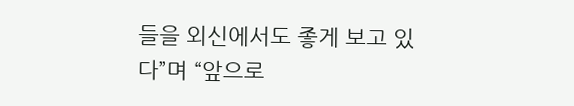들을 외신에서도 좋게 보고 있다”며 “앞으로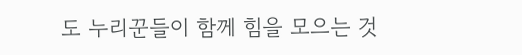도 누리꾼들이 함께 힘을 모으는 것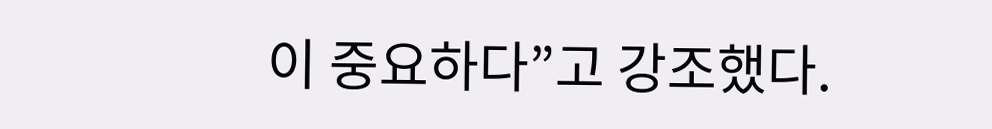이 중요하다”고 강조했다.